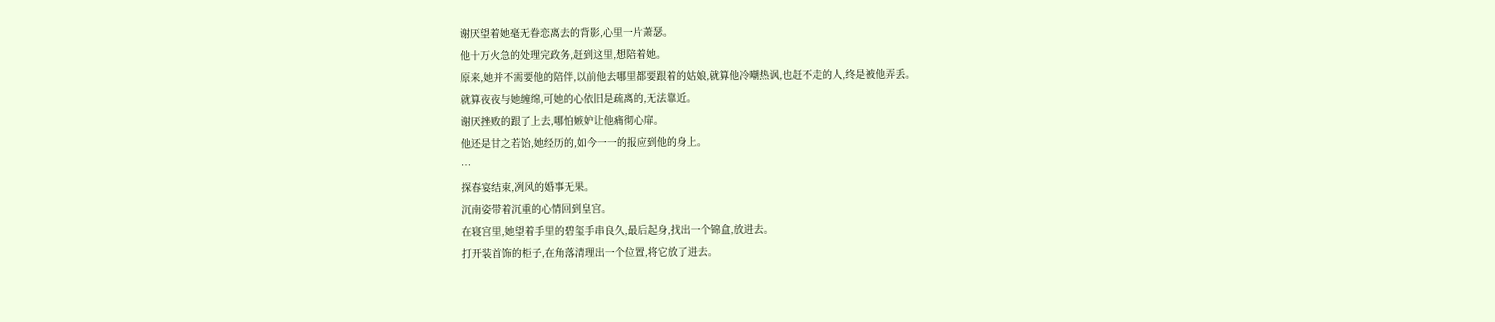谢厌望着她毫无眷恋离去的背影,心里一片萧瑟。
他十万火急的处理完政务,赶到这里,想陪着她。
原来,她并不需要他的陪伴,以前他去哪里都要跟着的姑娘,就算他冷嘲热讽,也赶不走的人,终是被他弄丢。
就算夜夜与她缠绵,可她的心依旧是疏离的,无法靠近。
谢厌挫败的跟了上去,哪怕嫉妒让他痛彻心扉。
他还是甘之若饴,她经历的,如今一一的报应到他的身上。
…
探春宴结束,冽风的婚事无果。
沉南姿带着沉重的心情回到皇宫。
在寝宫里,她望着手里的碧玺手串良久,最后起身,找出一个锦盒,放进去。
打开装首饰的柜子,在角落清理出一个位置,将它放了进去。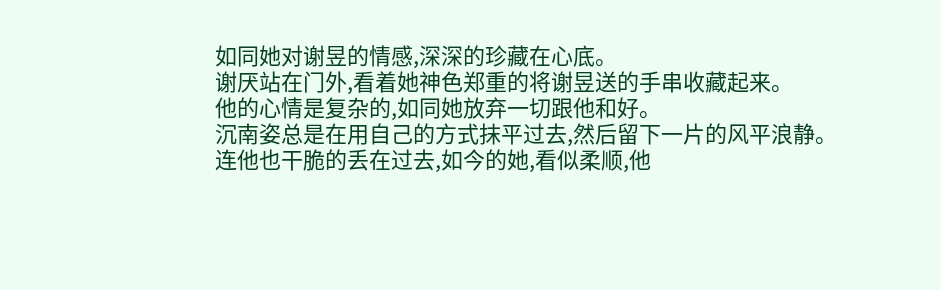如同她对谢昱的情感,深深的珍藏在心底。
谢厌站在门外,看着她神色郑重的将谢昱送的手串收藏起来。
他的心情是复杂的,如同她放弃一切跟他和好。
沉南姿总是在用自己的方式抹平过去,然后留下一片的风平浪静。
连他也干脆的丢在过去,如今的她,看似柔顺,他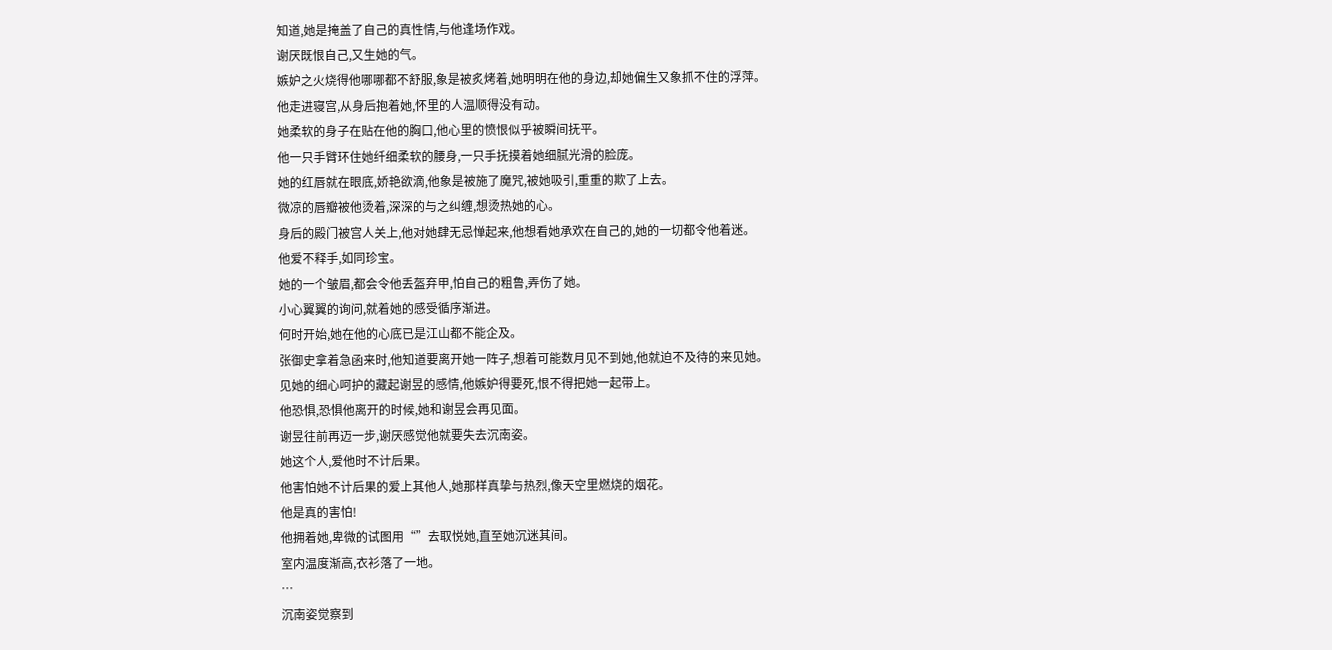知道,她是掩盖了自己的真性情,与他逢场作戏。
谢厌既恨自己,又生她的气。
嫉妒之火烧得他哪哪都不舒服,象是被炙烤着,她明明在他的身边,却她偏生又象抓不住的浮萍。
他走进寝宫,从身后抱着她,怀里的人温顺得没有动。
她柔软的身子在贴在他的胸口,他心里的愤恨似乎被瞬间抚平。
他一只手臂环住她纤细柔软的腰身,一只手抚摸着她细腻光滑的脸庞。
她的红唇就在眼底,娇艳欲滴,他象是被施了魔咒,被她吸引,重重的欺了上去。
微凉的唇瓣被他烫着,深深的与之纠缠,想烫热她的心。
身后的殿门被宫人关上,他对她肆无忌惮起来,他想看她承欢在自己的,她的一切都令他着迷。
他爱不释手,如同珍宝。
她的一个皱眉,都会令他丢盔弃甲,怕自己的粗鲁,弄伤了她。
小心翼翼的询问,就着她的感受循序渐进。
何时开始,她在他的心底已是江山都不能企及。
张御史拿着急函来时,他知道要离开她一阵子,想着可能数月见不到她,他就迫不及待的来见她。
见她的细心呵护的藏起谢昱的感情,他嫉妒得要死,恨不得把她一起带上。
他恐惧,恐惧他离开的时候,她和谢昱会再见面。
谢昱往前再迈一步,谢厌感觉他就要失去沉南姿。
她这个人,爱他时不计后果。
他害怕她不计后果的爱上其他人,她那样真挚与热烈,像天空里燃烧的烟花。
他是真的害怕!
他拥着她,卑微的试图用“”去取悦她,直至她沉迷其间。
室内温度渐高,衣衫落了一地。
…
沉南姿觉察到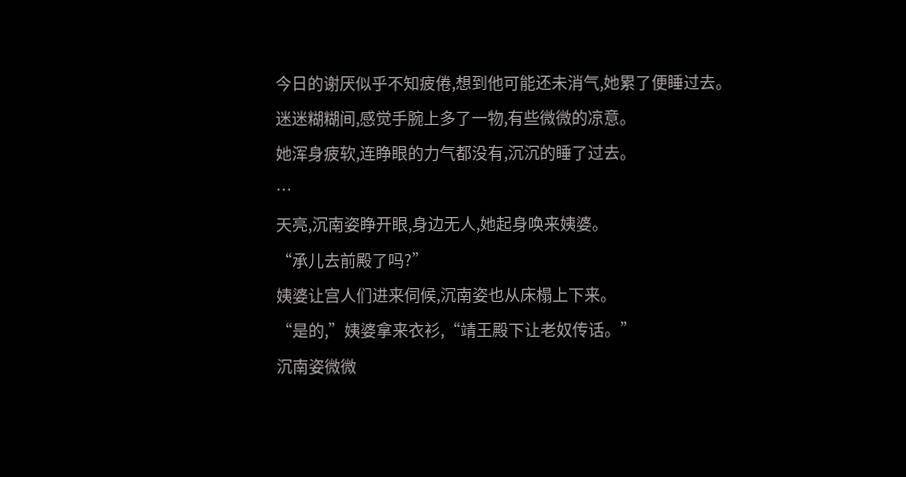今日的谢厌似乎不知疲倦,想到他可能还未消气,她累了便睡过去。
迷迷糊糊间,感觉手腕上多了一物,有些微微的凉意。
她浑身疲软,连睁眼的力气都没有,沉沉的睡了过去。
…
天亮,沉南姿睁开眼,身边无人,她起身唤来姨婆。
“承儿去前殿了吗?”
姨婆让宫人们进来伺候,沉南姿也从床榻上下来。
“是的,”姨婆拿来衣衫,“靖王殿下让老奴传话。”
沉南姿微微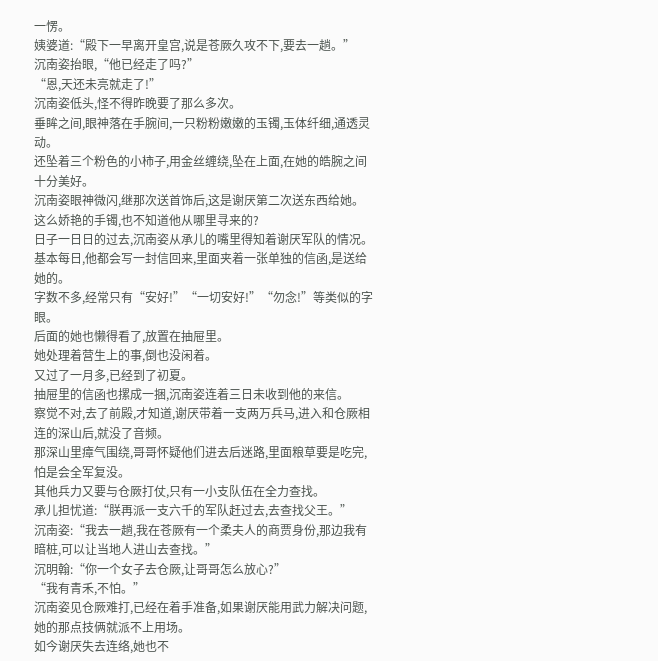一愣。
姨婆道:“殿下一早离开皇宫,说是苍厥久攻不下,要去一趟。”
沉南姿抬眼,“他已经走了吗?”
“恩,天还未亮就走了!”
沉南姿低头,怪不得昨晚要了那么多次。
垂眸之间,眼神落在手腕间,一只粉粉嫩嫩的玉镯,玉体纤细,通透灵动。
还坠着三个粉色的小柿子,用金丝缠绕,坠在上面,在她的皓腕之间十分美好。
沉南姿眼神微闪,继那次送首饰后,这是谢厌第二次送东西给她。
这么娇艳的手镯,也不知道他从哪里寻来的?
日子一日日的过去,沉南姿从承儿的嘴里得知着谢厌军队的情况。
基本每日,他都会写一封信回来,里面夹着一张单独的信函,是送给她的。
字数不多,经常只有“安好!”“一切安好!”“勿念!”等类似的字眼。
后面的她也懒得看了,放置在抽屉里。
她处理着营生上的事,倒也没闲着。
又过了一月多,已经到了初夏。
抽屉里的信函也摞成一捆,沉南姿连着三日未收到他的来信。
察觉不对,去了前殿,才知道,谢厌带着一支两万兵马,进入和仓厥相连的深山后,就没了音频。
那深山里瘴气围绕,哥哥怀疑他们进去后迷路,里面粮草要是吃完,怕是会全军复没。
其他兵力又要与仓厥打仗,只有一小支队伍在全力查找。
承儿担忧道:“朕再派一支六千的军队赶过去,去查找父王。”
沉南姿:“我去一趟,我在苍厥有一个柔夫人的商贾身份,那边我有暗桩,可以让当地人进山去查找。”
沉明翰:“你一个女子去仓厥,让哥哥怎么放心?”
“我有青禾,不怕。”
沉南姿见仓厥难打,已经在着手准备,如果谢厌能用武力解决问题,她的那点技俩就派不上用场。
如今谢厌失去连络,她也不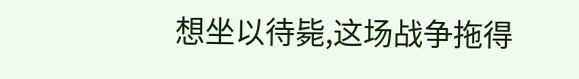想坐以待毙,这场战争拖得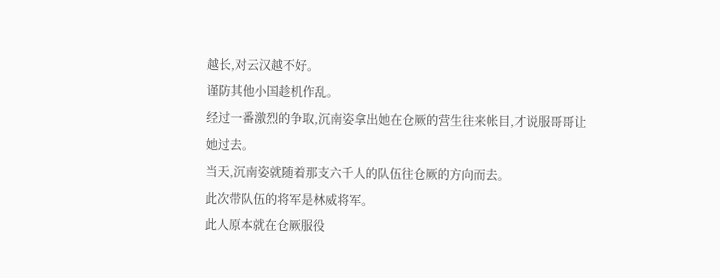越长,对云汉越不好。
谨防其他小国趁机作乱。
经过一番激烈的争取,沉南姿拿出她在仓厥的营生往来帐目,才说服哥哥让她过去。
当天,沉南姿就随着那支六千人的队伍往仓厥的方向而去。
此次带队伍的将军是林威将军。
此人原本就在仓厥服役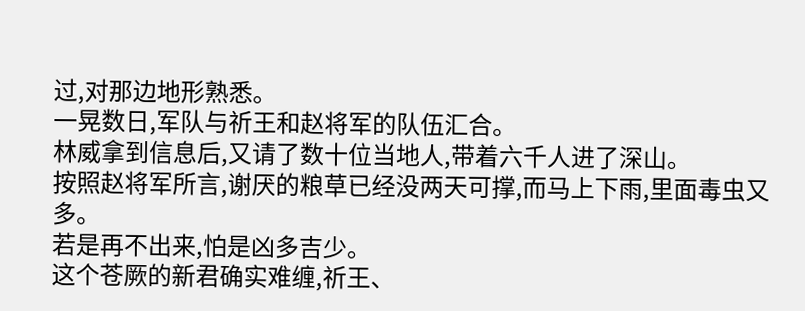过,对那边地形熟悉。
一晃数日,军队与祈王和赵将军的队伍汇合。
林威拿到信息后,又请了数十位当地人,带着六千人进了深山。
按照赵将军所言,谢厌的粮草已经没两天可撑,而马上下雨,里面毒虫又多。
若是再不出来,怕是凶多吉少。
这个苍厥的新君确实难缠,祈王、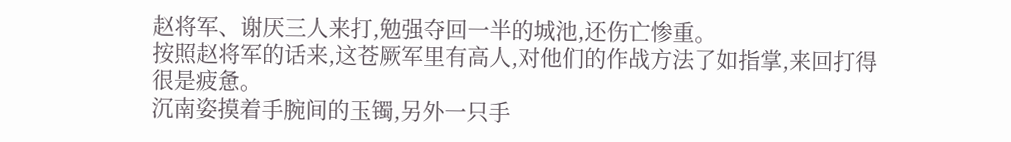赵将军、谢厌三人来打,勉强夺回一半的城池,还伤亡惨重。
按照赵将军的话来,这苍厥军里有高人,对他们的作战方法了如指掌,来回打得很是疲惫。
沉南姿摸着手腕间的玉镯,另外一只手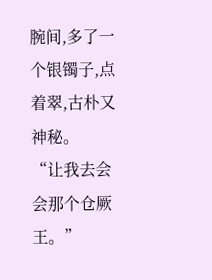腕间,多了一个银镯子,点着翠,古朴又神秘。
“让我去会会那个仓厥王。”